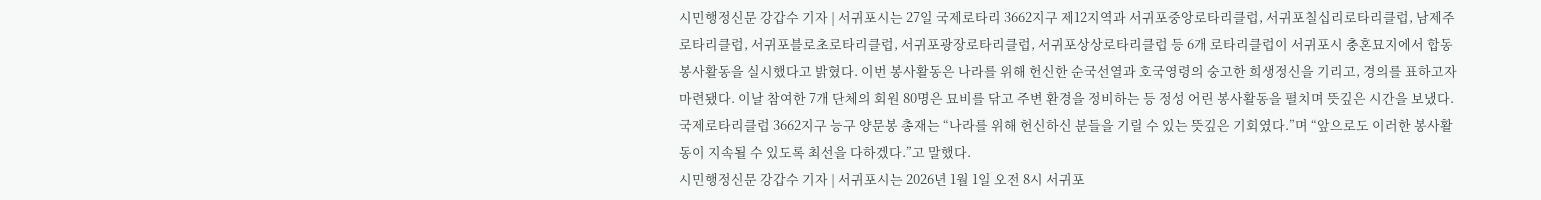시민행정신문 강갑수 기자 | 서귀포시는 27일 국제로타리 3662지구 제12지역과 서귀포중앙로타리클럽, 서귀포칠십리로타리클럽, 남제주로타리클럽, 서귀포블로초로타리클럽, 서귀포광장로타리클럽, 서귀포상상로타리클럽 등 6개 로타리클럽이 서귀포시 충혼묘지에서 합동 봉사활동을 실시했다고 밝혔다. 이번 봉사활동은 나라를 위해 헌신한 순국선열과 호국영령의 숭고한 희생정신을 기리고, 경의를 표하고자 마련됐다. 이날 참여한 7개 단체의 회원 80명은 묘비를 닦고 주변 환경을 정비하는 등 정성 어린 봉사활동을 펼치며 뜻깊은 시간을 보냈다. 국제로타리클럽 3662지구 능구 양문봉 총재는 “나라를 위해 헌신하신 분들을 기릴 수 있는 뜻깊은 기회였다.”며 “앞으로도 이러한 봉사활동이 지속될 수 있도록 최선을 다하겠다.”고 말했다.
시민행정신문 강갑수 기자 | 서귀포시는 2026년 1월 1일 오전 8시 서귀포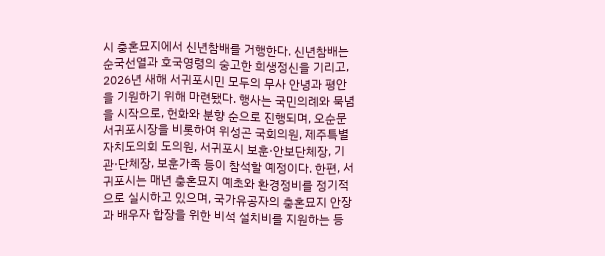시 충혼묘지에서 신년참배를 거행한다. 신년참배는 순국선열과 호국영령의 숭고한 희생정신을 기리고, 2026년 새해 서귀포시민 모두의 무사 안녕과 평안을 기원하기 위해 마련됐다. 행사는 국민의례와 묵념을 시작으로, 헌화와 분향 순으로 진행되며, 오순문 서귀포시장을 비롯하여 위성곤 국회의원, 제주특별자치도의회 도의원, 서귀포시 보훈·안보단체장, 기관·단체장, 보훈가족 등이 참석할 예정이다. 한편, 서귀포시는 매년 충혼묘지 예초와 환경정비를 정기적으로 실시하고 있으며, 국가유공자의 충혼묘지 안장과 배우자 합장을 위한 비석 설치비를 지원하는 등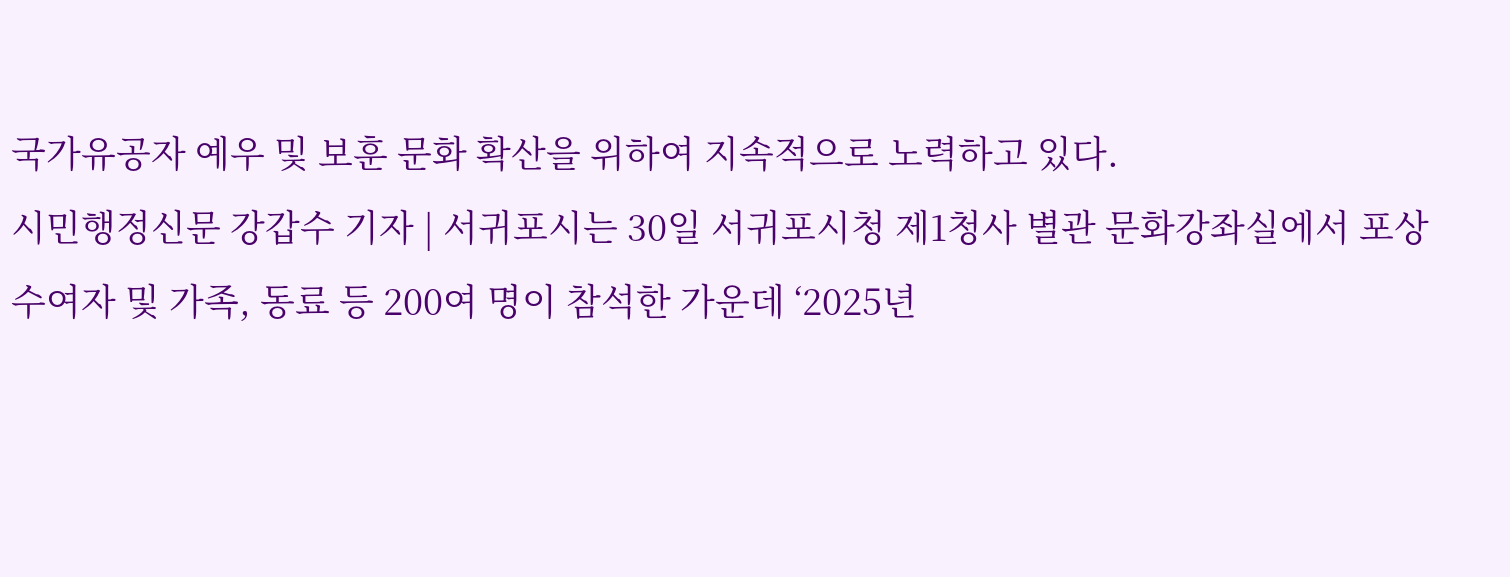국가유공자 예우 및 보훈 문화 확산을 위하여 지속적으로 노력하고 있다.
시민행정신문 강갑수 기자 | 서귀포시는 30일 서귀포시청 제1청사 별관 문화강좌실에서 포상수여자 및 가족, 동료 등 200여 명이 참석한 가운데 ‘2025년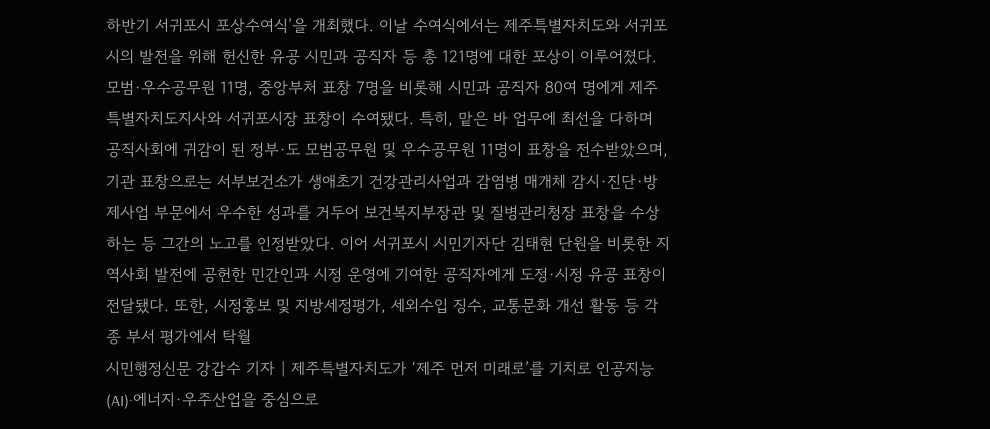하반기 서귀포시 포상수여식’을 개최했다. 이날 수여식에서는 제주특별자치도와 서귀포시의 발전을 위해 헌신한 유공 시민과 공직자 등 총 121명에 대한 포상이 이루어졌다. 모범·우수공무원 11명, 중앙부처 표창 7명을 비롯해 시민과 공직자 80여 명에게 제주특별자치도지사와 서귀포시장 표창이 수여됐다. 특히, 맡은 바 업무에 최선을 다하며 공직사회에 귀감이 된 정부·도 모범공무원 및 우수공무원 11명이 표창을 전수받았으며, 기관 표창으로는 서부보건소가 생애초기 건강관리사업과 감염병 매개체 감시·진단·방제사업 부문에서 우수한 성과를 거두어 보건복지부장관 및 질병관리청장 표창을 수상하는 등 그간의 노고를 인정받았다. 이어 서귀포시 시민기자단 김태현 단원을 비롯한 지역사회 발전에 공헌한 민간인과 시정 운영에 기여한 공직자에게 도정·시정 유공 표창이 전달됐다. 또한, 시정홍보 및 지방세정평가, 세외수입 징수, 교통문화 개선 활동 등 각종 부서 평가에서 탁월
시민행정신문 강갑수 기자 | 제주특별자치도가 ‘제주 먼저 미래로’를 기치로 인공지능(AI)·에너지·우주산업을 중심으로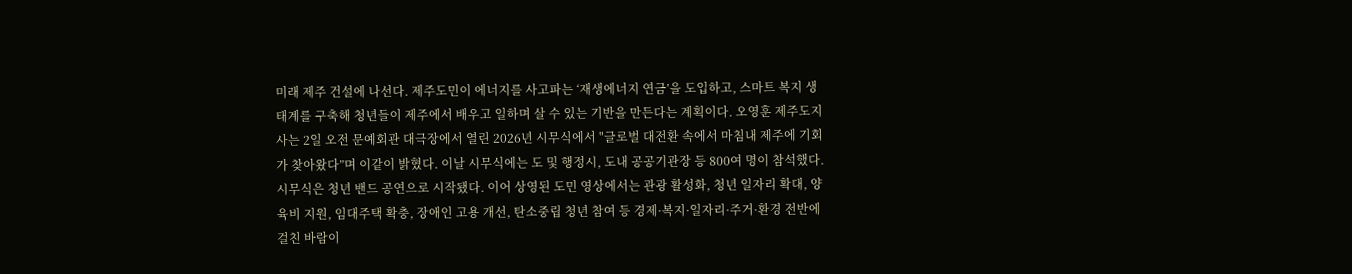미래 제주 건설에 나선다. 제주도민이 에너지를 사고파는 ‘재생에너지 연금’을 도입하고, 스마트 복지 생태계를 구축해 청년들이 제주에서 배우고 일하며 살 수 있는 기반을 만든다는 계획이다. 오영훈 제주도지사는 2일 오전 문예회관 대극장에서 열린 2026년 시무식에서 "글로벌 대전환 속에서 마침내 제주에 기회가 찾아왔다”며 이같이 밝혔다. 이날 시무식에는 도 및 행정시, 도내 공공기관장 등 800여 명이 참석했다. 시무식은 청년 밴드 공연으로 시작됐다. 이어 상영된 도민 영상에서는 관광 활성화, 청년 일자리 확대, 양육비 지원, 임대주택 확충, 장애인 고용 개선, 탄소중립 청년 참여 등 경제·복지·일자리·주거·환경 전반에 걸친 바람이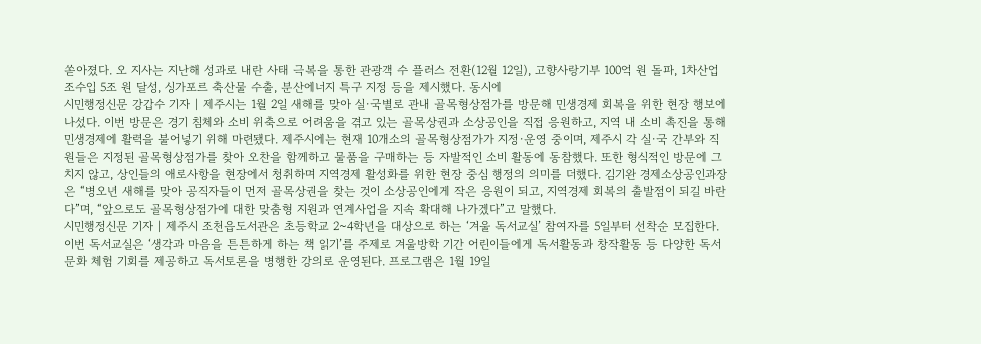쏟아졌다. 오 지사는 지난해 성과로 내란 사태 극복을 통한 관광객 수 플러스 전환(12월 12일), 고향사랑기부 100억 원 돌파, 1차산업 조수입 5조 원 달성, 싱가포르 축산물 수출, 분산에너지 특구 지정 등을 제시했다. 동시에
시민행정신문 강갑수 기자 | 제주시는 1월 2일 새해를 맞아 실·국별로 관내 골목형상점가를 방문해 민생경제 회복을 위한 현장 행보에 나섰다. 이번 방문은 경기 침체와 소비 위축으로 어려움을 겪고 있는 골목상권과 소상공인을 직접 응원하고, 지역 내 소비 촉진을 통해 민생경제에 활력을 불어넣기 위해 마련됐다. 제주시에는 현재 10개소의 골목형상점가가 지정·운영 중이며, 제주시 각 실·국 간부와 직원들은 지정된 골목형상점가를 찾아 오찬을 함께하고 물품을 구매하는 등 자발적인 소비 활동에 동참했다. 또한 형식적인 방문에 그치지 않고, 상인들의 애로사항을 현장에서 청취하며 지역경제 활성화를 위한 현장 중심 행정의 의미를 더했다. 김기완 경제소상공인과장은 “병오년 새해를 맞아 공직자들이 먼저 골목상권을 찾는 것이 소상공인에게 작은 응원이 되고, 지역경제 회복의 출발점이 되길 바란다”며, “앞으로도 골목형상점가에 대한 맞춤형 지원과 연계사업을 지속 확대해 나가겠다”고 말했다.
시민행정신문 기자 | 제주시 조천읍도서관은 초등학교 2~4학년을 대상으로 하는 ‘겨울 독서교실’ 참여자를 5일부터 선착순 모집한다. 이번 독서교실은 ‘생각과 마음을 튼튼하게 하는 책 읽기’를 주제로 겨울방학 기간 어린이들에게 독서활동과 창작활동 등 다양한 독서문화 체험 기회를 제공하고 독서토론을 병행한 강의로 운영된다. 프로그램은 1월 19일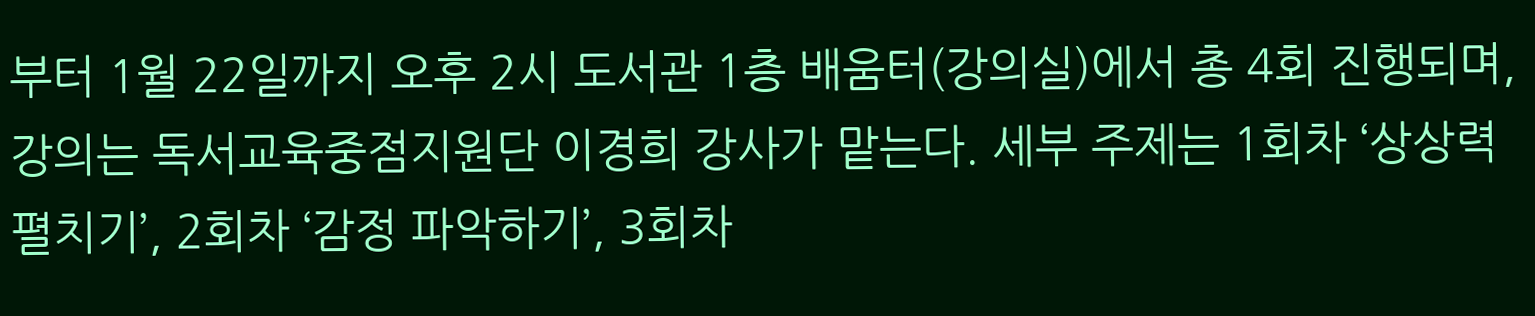부터 1월 22일까지 오후 2시 도서관 1층 배움터(강의실)에서 총 4회 진행되며, 강의는 독서교육중점지원단 이경희 강사가 맡는다. 세부 주제는 1회차 ‘상상력 펼치기’, 2회차 ‘감정 파악하기’, 3회차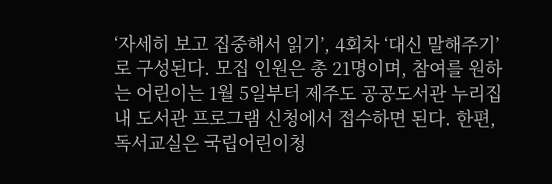‘자세히 보고 집중해서 읽기’, 4회차 ‘대신 말해주기’로 구성된다. 모집 인원은 총 21명이며, 참여를 원하는 어린이는 1월 5일부터 제주도 공공도서관 누리집 내 도서관 프로그램 신청에서 접수하면 된다. 한편, 독서교실은 국립어린이청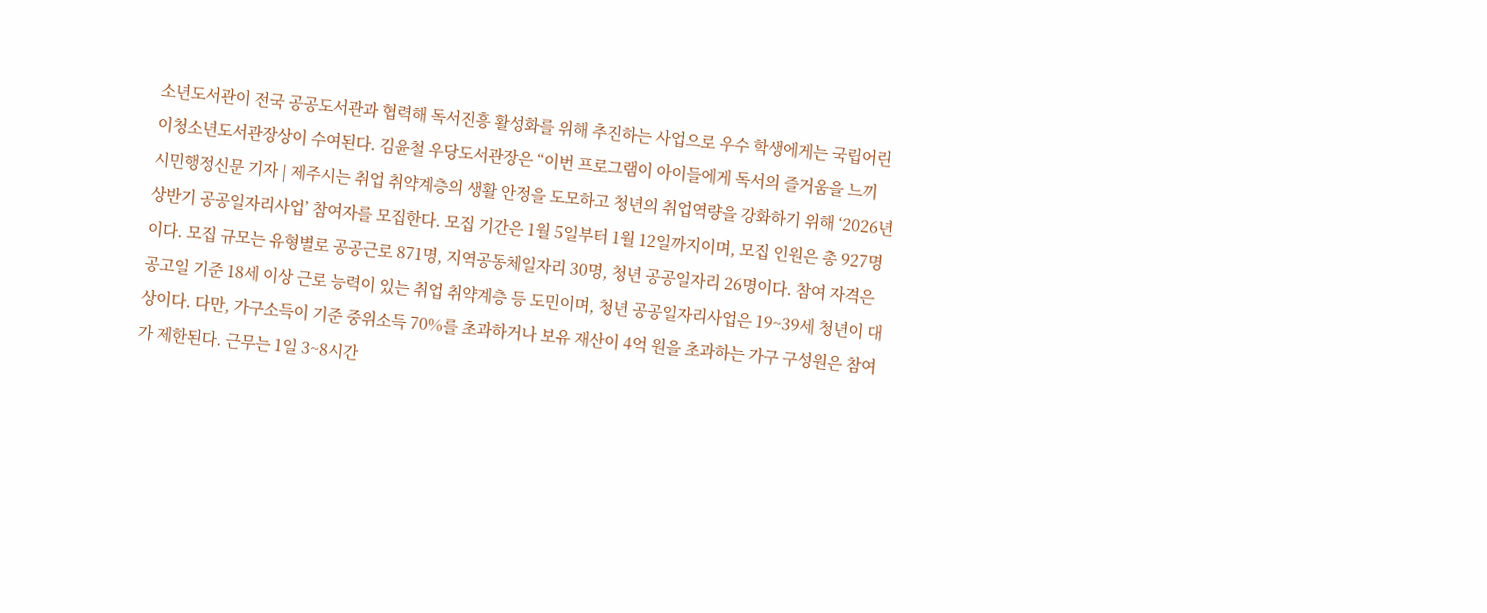소년도서관이 전국 공공도서관과 협력해 독서진흥 활성화를 위해 추진하는 사업으로 우수 학생에게는 국립어린이청소년도서관장상이 수여된다. 김윤철 우당도서관장은 “이번 프로그램이 아이들에게 독서의 즐거움을 느끼
시민행정신문 기자 | 제주시는 취업 취약계층의 생활 안정을 도모하고 청년의 취업역량을 강화하기 위해 ‘2026년 상반기 공공일자리사업’ 참여자를 모집한다. 모집 기간은 1월 5일부터 1월 12일까지이며, 모집 인원은 총 927명이다. 모집 규모는 유형별로 공공근로 871명, 지역공동체일자리 30명, 청년 공공일자리 26명이다. 참여 자격은 공고일 기준 18세 이상 근로 능력이 있는 취업 취약계층 등 도민이며, 청년 공공일자리사업은 19~39세 청년이 대상이다. 다만, 가구소득이 기준 중위소득 70%를 초과하거나 보유 재산이 4억 원을 초과하는 가구 구성원은 참여가 제한된다. 근무는 1일 3~8시간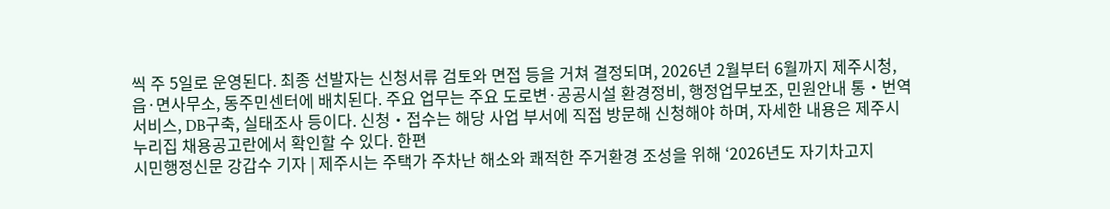씩 주 5일로 운영된다. 최종 선발자는 신청서류 검토와 면접 등을 거쳐 결정되며, 2026년 2월부터 6월까지 제주시청, 읍·면사무소, 동주민센터에 배치된다. 주요 업무는 주요 도로변·공공시설 환경정비, 행정업무보조, 민원안내 통‧번역서비스, DB구축, 실태조사 등이다. 신청‧접수는 해당 사업 부서에 직접 방문해 신청해야 하며, 자세한 내용은 제주시 누리집 채용공고란에서 확인할 수 있다. 한편
시민행정신문 강갑수 기자 | 제주시는 주택가 주차난 해소와 쾌적한 주거환경 조성을 위해 ‘2026년도 자기차고지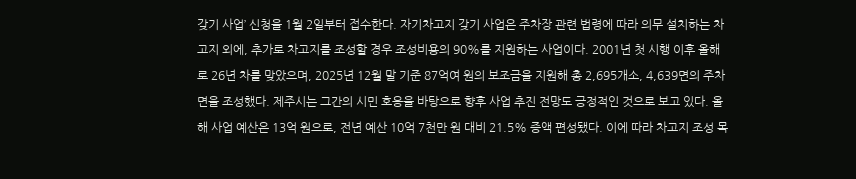갖기 사업’ 신청을 1월 2일부터 접수한다. 자기차고지 갖기 사업은 주차장 관련 법령에 따라 의무 설치하는 차고지 외에, 추가로 차고지를 조성할 경우 조성비용의 90%를 지원하는 사업이다. 2001년 첫 시행 이후 올해로 26년 차를 맞았으며, 2025년 12월 말 기준 87억여 원의 보조금을 지원해 총 2,695개소, 4,639면의 주차면을 조성했다. 제주시는 그간의 시민 호응을 바탕으로 향후 사업 추진 전망도 긍정적인 것으로 보고 있다. 올해 사업 예산은 13억 원으로, 전년 예산 10억 7천만 원 대비 21.5% 증액 편성됐다. 이에 따라 차고지 조성 목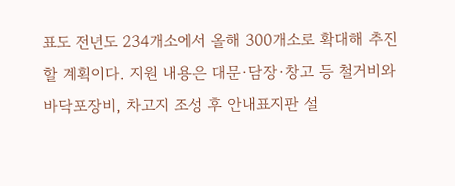표도 전년도 234개소에서 올해 300개소로 확대해 추진할 계획이다. 지원 내용은 대문·담장·창고 등 철거비와 바닥포장비, 차고지 조성 후 안내표지판 설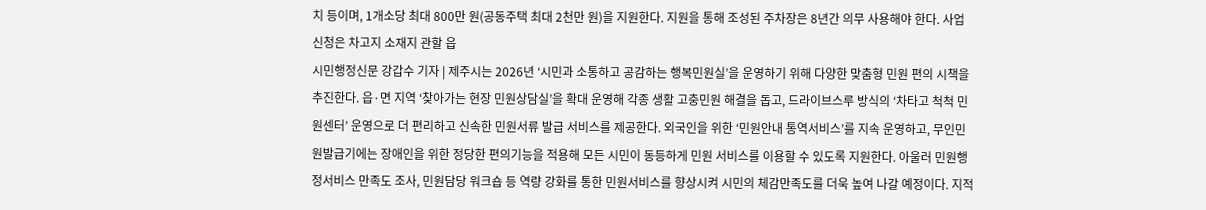치 등이며, 1개소당 최대 800만 원(공동주택 최대 2천만 원)을 지원한다. 지원을 통해 조성된 주차장은 8년간 의무 사용해야 한다. 사업 신청은 차고지 소재지 관할 읍
시민행정신문 강갑수 기자 | 제주시는 2026년 ‘시민과 소통하고 공감하는 행복민원실’을 운영하기 위해 다양한 맞춤형 민원 편의 시책을 추진한다. 읍·면 지역 ‘찾아가는 현장 민원상담실’을 확대 운영해 각종 생활 고충민원 해결을 돕고, 드라이브스루 방식의 ‘차타고 척척 민원센터’ 운영으로 더 편리하고 신속한 민원서류 발급 서비스를 제공한다. 외국인을 위한 ‘민원안내 통역서비스’를 지속 운영하고, 무인민원발급기에는 장애인을 위한 정당한 편의기능을 적용해 모든 시민이 동등하게 민원 서비스를 이용할 수 있도록 지원한다. 아울러 민원행정서비스 만족도 조사, 민원담당 워크숍 등 역량 강화를 통한 민원서비스를 향상시켜 시민의 체감만족도를 더욱 높여 나갈 예정이다. 지적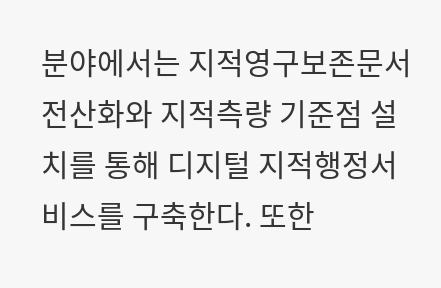분야에서는 지적영구보존문서 전산화와 지적측량 기준점 설치를 통해 디지털 지적행정서비스를 구축한다. 또한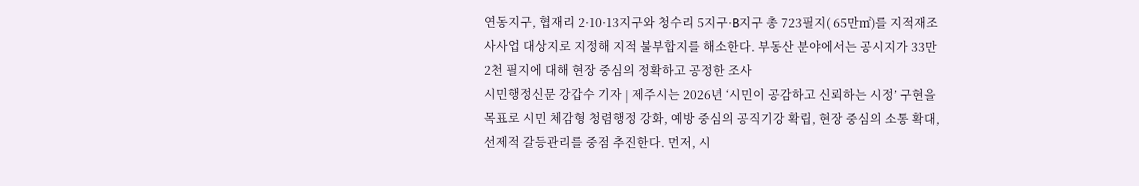연동지구, 협재리 2·10·13지구와 청수리 5지구·B지구 총 723필지( 65만㎡)를 지적재조사사업 대상지로 지정해 지적 불부합지를 해소한다. 부동산 분야에서는 공시지가 33만 2천 필지에 대해 현장 중심의 정확하고 공정한 조사
시민행정신문 강갑수 기자 | 제주시는 2026년 ‘시민이 공감하고 신뢰하는 시정’ 구현을 목표로 시민 체감형 청렴행정 강화, 예방 중심의 공직기강 확립, 현장 중심의 소통 확대, 선제적 갈등관리를 중점 추진한다. 먼저, 시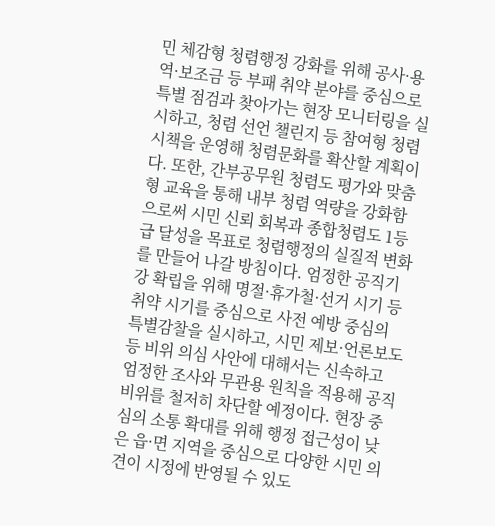민 체감형 청렴행정 강화를 위해 공사·용역·보조금 등 부패 취약 분야를 중심으로 특별 점검과 찾아가는 현장 모니터링을 실시하고, 청렴 선언 챌린지 등 참여형 청렴 시책을 운영해 청렴문화를 확산할 계획이다. 또한, 간부공무원 청렴도 평가와 맞춤형 교육을 통해 내부 청렴 역량을 강화함으로써 시민 신뢰 회복과 종합청렴도 1등급 달성을 목표로 청렴행정의 실질적 변화를 만들어 나갈 방침이다. 엄정한 공직기강 확립을 위해 명절·휴가철·선거 시기 등 취약 시기를 중심으로 사전 예방 중심의 특별감찰을 실시하고, 시민 제보·언론보도 등 비위 의심 사안에 대해서는 신속하고 엄정한 조사와 무관용 원칙을 적용해 공직 비위를 철저히 차단할 예정이다. 현장 중심의 소통 확대를 위해 행정 접근성이 낮은 읍·면 지역을 중심으로 다양한 시민 의견이 시정에 반영될 수 있도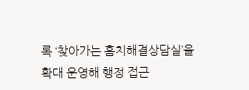록 ‘찾아가는 홈치해결상담실’을 확대 운영해 행정 접근